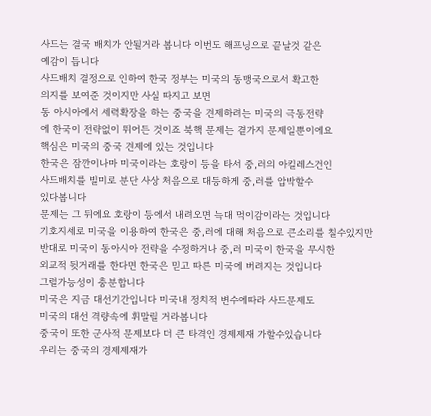사드는 결국 배치가 안될거라 봅니다 이번도 해프닝으로 끝날것 같은
예감이 듭니다
사드배치 결정으로 인하여 한국 정부는 미국의 동맹국으로서 확고한
의지를 보여준 것이지만 사실 따지고 보면
동 아시아에서 세력확장을 하는 중국을 견제하려는 미국의 극동전략
에 한국이 전략없이 뛰어든 것이죠 북핵 문제는 곁가지 문제일뿐이에요
핵심은 미국의 중국 견제에 있는 것입니다
한국은 잠깐이나마 미국이라는 호랑이 등을 타서 중,러의 아킬레스건인
사드배치를 빌미로 분단 사상 처음으로 대등하게 중,러를 압박할수
있다봅니다
문제는 그 뒤에요 호랑이 등에서 내려오면 늑대 먹이감이라는 것입니다
기호지세로 미국을 이용하여 한국은 중,러에 대해 처음으로 큰소리를 칠수있지만
반대로 미국이 동아시아 전략을 수정하거나 중,러 미국이 한국을 무시한
외교적 뒷거래를 한다면 한국은 믿고 따른 미국에 버려지는 것입니다
그럴가능성이 충분합니다
미국은 지금 대선기간입니다 미국내 정치적 변수에따라 사드문제도
미국의 대선 격량속에 휘말릴 거라봅니다
중국이 또한 군사적 문제보다 더 큰 타격인 경제제재 가할수있습니다
우리는 중국의 경제제재가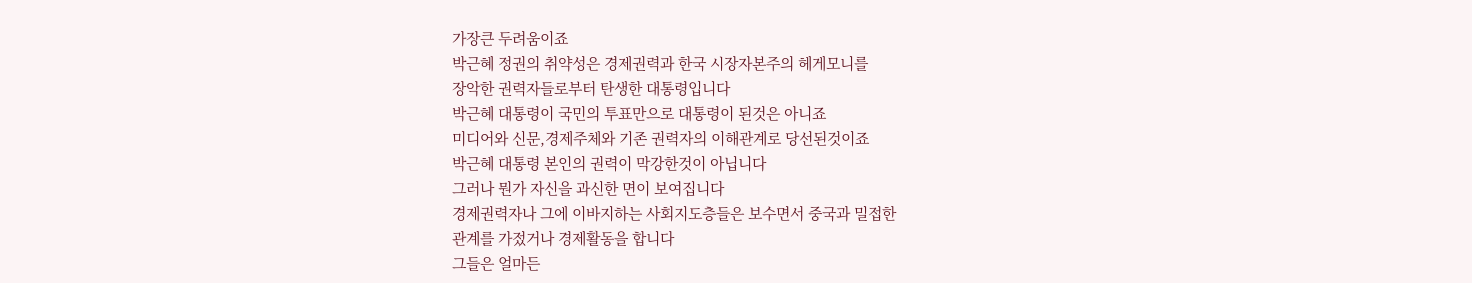가장큰 두려움이죠
박근혜 정권의 취약성은 경제권력과 한국 시장자본주의 헤게모니를
장악한 권력자들로부터 탄생한 대통령입니다
박근혜 대통령이 국민의 투표만으로 대통령이 된것은 아니죠
미디어와 신문,경제주체와 기존 권력자의 이해관계로 당선된것이죠
박근혜 대통령 본인의 권력이 막강한것이 아닙니다
그러나 뭔가 자신을 과신한 면이 보여집니다
경제권력자나 그에 이바지하는 사회지도층들은 보수면서 중국과 밀접한
관계를 가젔거나 경제활동을 합니다
그들은 얼마든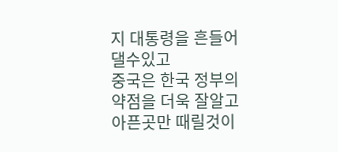지 대통령을 흔들어 댈수있고
중국은 한국 정부의 약점을 더욱 잘알고 아픈곳만 때릴것이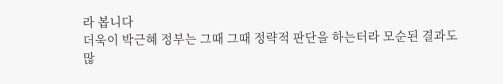라 봅니다
더욱이 박근혜 정부는 그때 그때 정략적 판단을 하는터라 모순된 결과도
많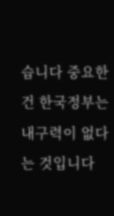습니다 중요한건 한국정부는 내구력이 없다는 것입니다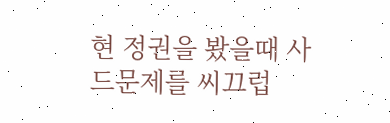현 정권을 봤을때 사드문제를 씨끄럽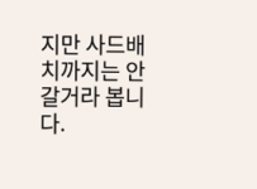지만 사드배치까지는 안갈거라 봅니다.